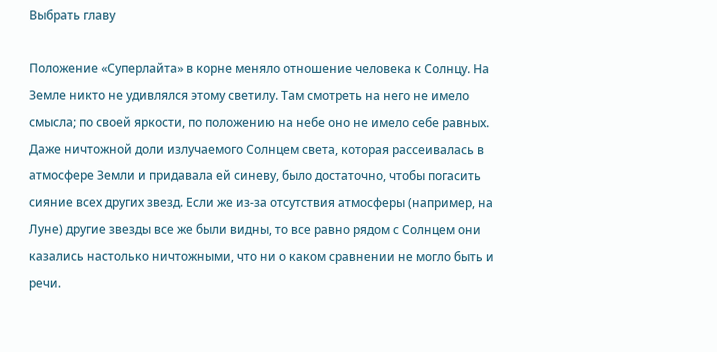Выбрать главу

Положение «Суперлайта» в корне меняло отношение человека к Солнцу. На Земле никто не удивлялся этому светилу. Там смотреть на него не имело смысла; по своей яркости, по положению на небе оно не имело себе равных. Даже ничтожной доли излучаемого Солнцем света, которая рассеивалась в атмосфере Земли и придавала ей синеву, было достаточно, чтобы погасить сияние всех других звезд. Если же из-за отсутствия атмосферы (например, на Луне) другие звезды все же были видны, то все равно рядом с Солнцем они казались настолько ничтожными, что ни о каком сравнении не могло быть и речи.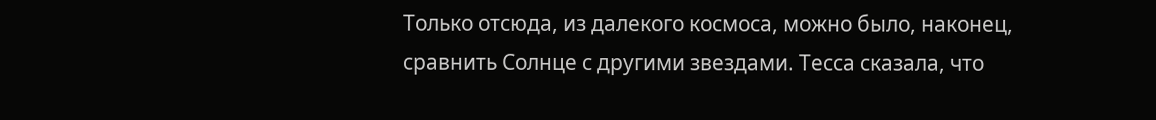Только отсюда, из далекого космоса, можно было, наконец, сравнить Солнце с другими звездами. Тесса сказала, что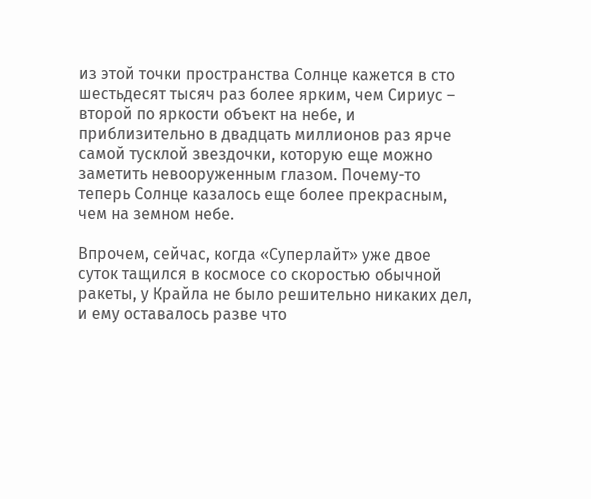из этой точки пространства Солнце кажется в сто шестьдесят тысяч раз более ярким, чем Сириус – второй по яркости объект на небе, и приблизительно в двадцать миллионов раз ярче самой тусклой звездочки, которую еще можно заметить невооруженным глазом. Почему-то теперь Солнце казалось еще более прекрасным, чем на земном небе.

Впрочем, сейчас, когда «Суперлайт» уже двое суток тащился в космосе со скоростью обычной ракеты, у Крайла не было решительно никаких дел, и ему оставалось разве что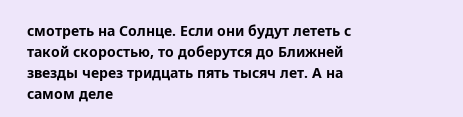смотреть на Солнце. Если они будут лететь с такой скоростью, то доберутся до Ближней звезды через тридцать пять тысяч лет. А на самом деле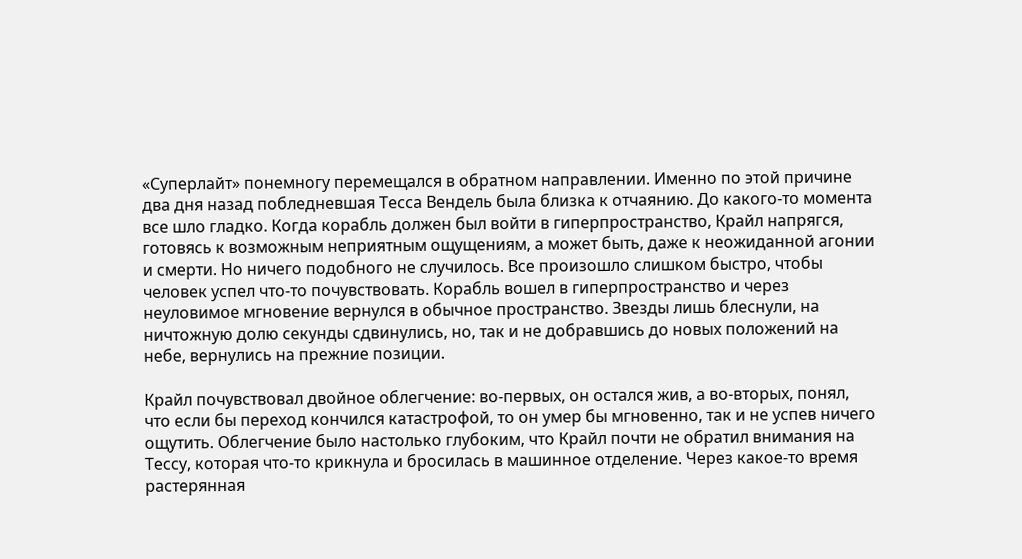«Суперлайт» понемногу перемещался в обратном направлении. Именно по этой причине два дня назад побледневшая Тесса Вендель была близка к отчаянию. До какого-то момента все шло гладко. Когда корабль должен был войти в гиперпространство, Крайл напрягся, готовясь к возможным неприятным ощущениям, а может быть, даже к неожиданной агонии и смерти. Но ничего подобного не случилось. Все произошло слишком быстро, чтобы человек успел что-то почувствовать. Корабль вошел в гиперпространство и через неуловимое мгновение вернулся в обычное пространство. Звезды лишь блеснули, на ничтожную долю секунды сдвинулись, но, так и не добравшись до новых положений на небе, вернулись на прежние позиции.

Крайл почувствовал двойное облегчение: во-первых, он остался жив, а во-вторых, понял, что если бы переход кончился катастрофой, то он умер бы мгновенно, так и не успев ничего ощутить. Облегчение было настолько глубоким, что Крайл почти не обратил внимания на Тессу, которая что-то крикнула и бросилась в машинное отделение. Через какое-то время растерянная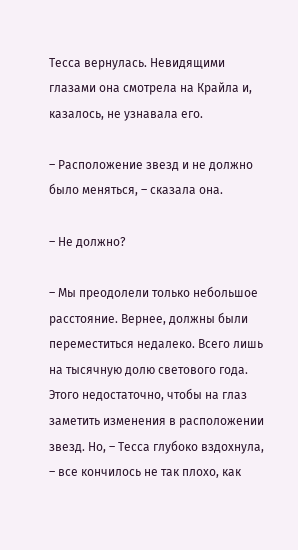Тесса вернулась. Невидящими глазами она смотрела на Крайла и, казалось, не узнавала его.

– Расположение звезд и не должно было меняться, – сказала она.

– Не должно?

– Мы преодолели только небольшое расстояние. Вернее, должны были переместиться недалеко. Всего лишь на тысячную долю светового года. Этого недостаточно, чтобы на глаз заметить изменения в расположении звезд. Но, – Тесса глубоко вздохнула, – все кончилось не так плохо, как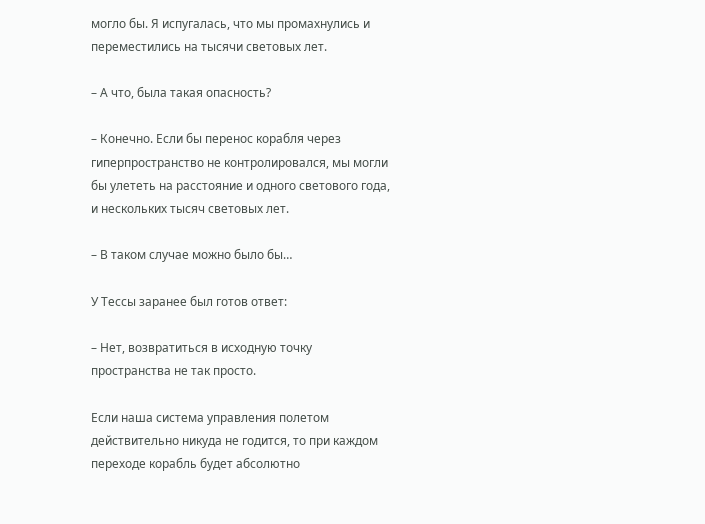могло бы. Я испугалась, что мы промахнулись и переместились на тысячи световых лет.

– А что, была такая опасность?

– Конечно. Если бы перенос корабля через гиперпространство не контролировался, мы могли бы улететь на расстояние и одного светового года, и нескольких тысяч световых лет.

– В таком случае можно было бы…

У Тессы заранее был готов ответ:

– Нет, возвратиться в исходную точку пространства не так просто.

Если наша система управления полетом действительно никуда не годится, то при каждом переходе корабль будет абсолютно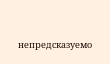непредсказуемо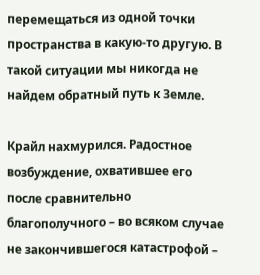перемещаться из одной точки пространства в какую-то другую. В такой ситуации мы никогда не найдем обратный путь к Земле.

Крайл нахмурился. Радостное возбуждение, охватившее его после сравнительно благополучного – во всяком случае не закончившегося катастрофой –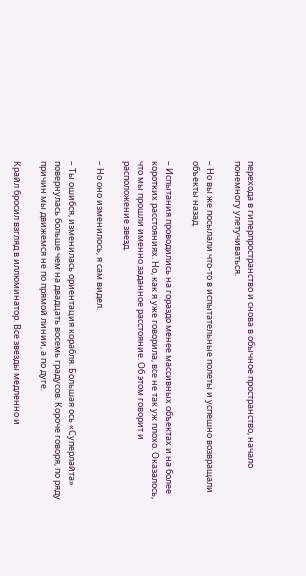перехода в гиперпространство и снова в обычное пространство, начало понемногу улетучиваться.

– Но вы же посылали что-то в испытательные полеты и успешно возвращали объекты назад.

– Испытания проводились на гораздо менее массивных объектах и на более коротких расстояниях. Но, как я уже говорила, все не так уж плохо. Оказалось, что мы прошли именно заданное расстояние. Об этом говорит и расположение звезд.

– Но оно изменилось, я сам видел.

– Ты ошибся, изменилась ориентация корабля. Большая ось «Суперлайта» повернулась больше чем на двадцать восемь градусов. Короче говоря, по ряду причин мы движемся не по прямой линии, а по дуге.

Крайл бросил взгляд в иллюминатор. Все звезды медленно и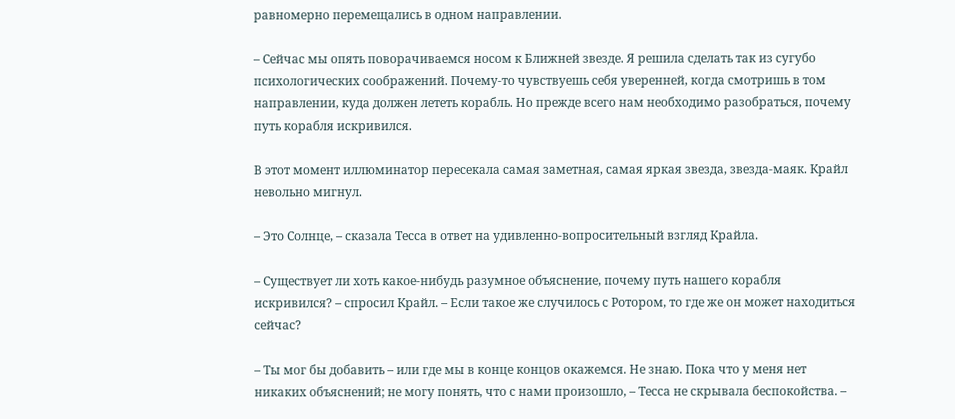равномерно перемещались в одном направлении.

– Сейчас мы опять поворачиваемся носом к Ближней звезде. Я решила сделать так из сугубо психологических соображений. Почему-то чувствуешь себя уверенней, когда смотришь в том направлении, куда должен лететь корабль. Но прежде всего нам необходимо разобраться, почему путь корабля искривился.

В этот момент иллюминатор пересекала самая заметная, самая яркая звезда, звезда-маяк. Крайл невольно мигнул.

– Это Солнце, – сказала Тесса в ответ на удивленно-вопросительный взгляд Крайла.

– Существует ли хоть какое-нибудь разумное объяснение, почему путь нашего корабля искривился? – спросил Крайл. – Если такое же случилось с Ротором, то где же он может находиться сейчас?

– Ты мог бы добавить – или где мы в конце концов окажемся. Не знаю. Пока что у меня нет никаких объяснений; не могу понять, что с нами произошло, – Тесса не скрывала беспокойства. –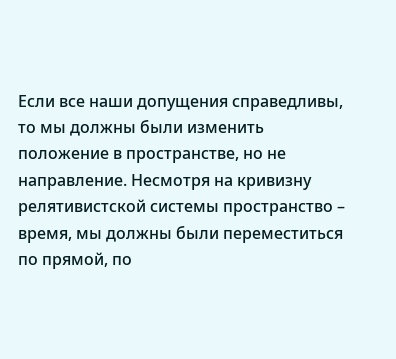Если все наши допущения справедливы, то мы должны были изменить положение в пространстве, но не направление. Несмотря на кривизну релятивистской системы пространство – время, мы должны были переместиться по прямой, по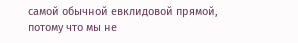самой обычной евклидовой прямой, потому что мы не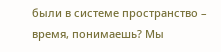были в системе пространство – время, понимаешь? Мы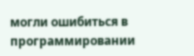могли ошибиться в программировании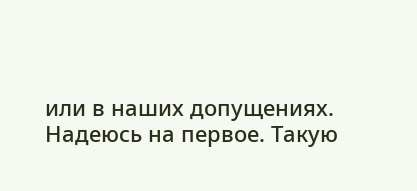или в наших допущениях. Надеюсь на первое. Такую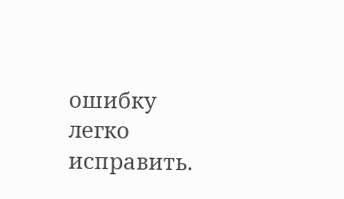ошибку легко исправить.